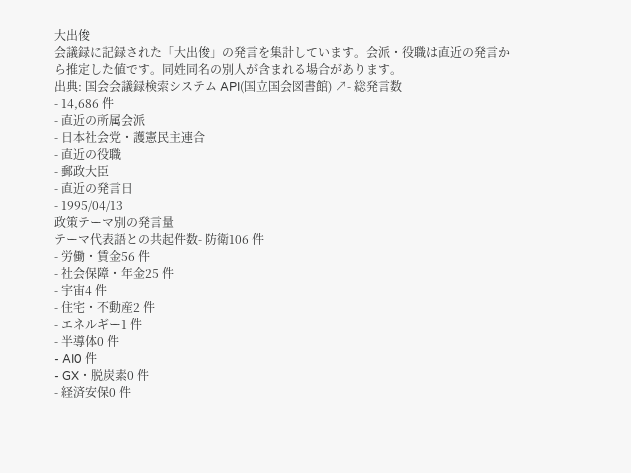大出俊
会議録に記録された「大出俊」の発言を集計しています。会派・役職は直近の発言から推定した値です。同姓同名の別人が含まれる場合があります。
出典: 国会会議録検索システム API(国立国会図書館) ↗- 総発言数
- 14,686 件
- 直近の所属会派
- 日本社会党・護憲民主連合
- 直近の役職
- 郵政大臣
- 直近の発言日
- 1995/04/13
政策テーマ別の発言量
テーマ代表語との共起件数- 防衛106 件
- 労働・賃金56 件
- 社会保障・年金25 件
- 宇宙4 件
- 住宅・不動産2 件
- エネルギー1 件
- 半導体0 件
- AI0 件
- GX・脱炭素0 件
- 経済安保0 件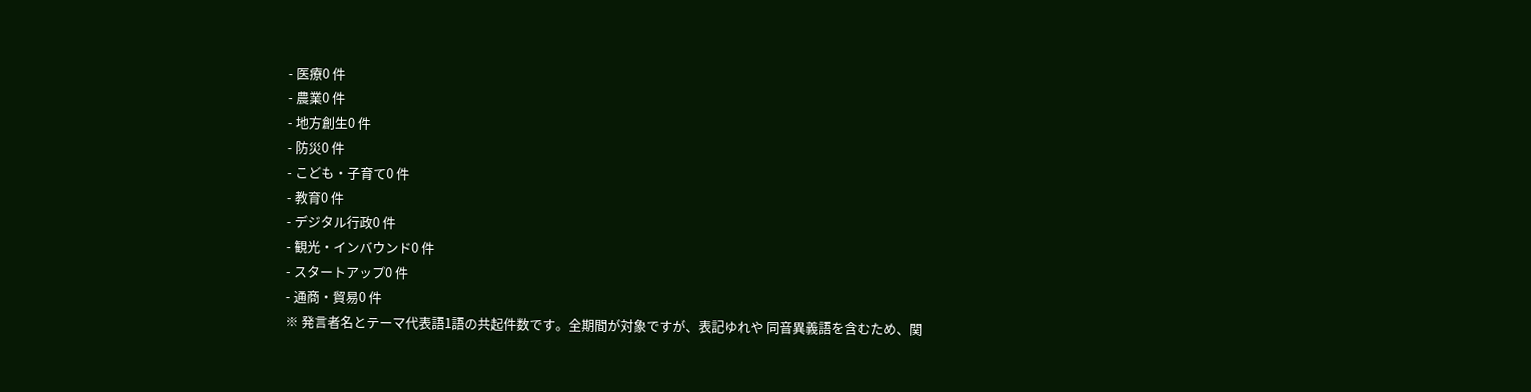- 医療0 件
- 農業0 件
- 地方創生0 件
- 防災0 件
- こども・子育て0 件
- 教育0 件
- デジタル行政0 件
- 観光・インバウンド0 件
- スタートアップ0 件
- 通商・貿易0 件
※ 発言者名とテーマ代表語1語の共起件数です。全期間が対象ですが、表記ゆれや 同音異義語を含むため、関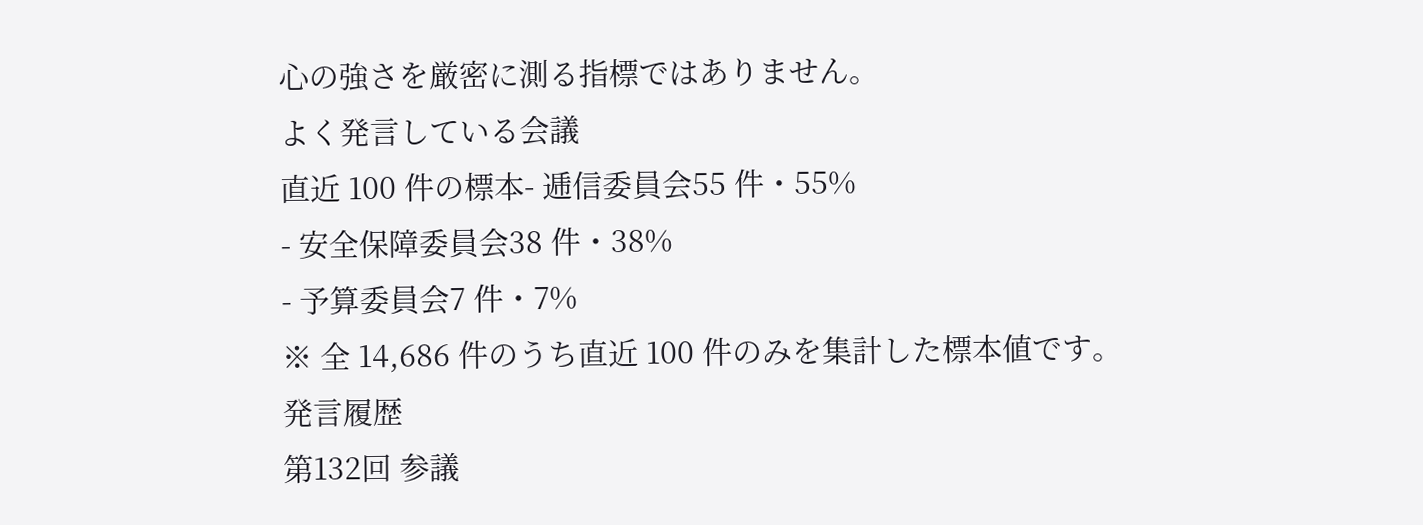心の強さを厳密に測る指標ではありません。
よく発言している会議
直近 100 件の標本- 逓信委員会55 件・55%
- 安全保障委員会38 件・38%
- 予算委員会7 件・7%
※ 全 14,686 件のうち直近 100 件のみを集計した標本値です。
発言履歴
第132回 参議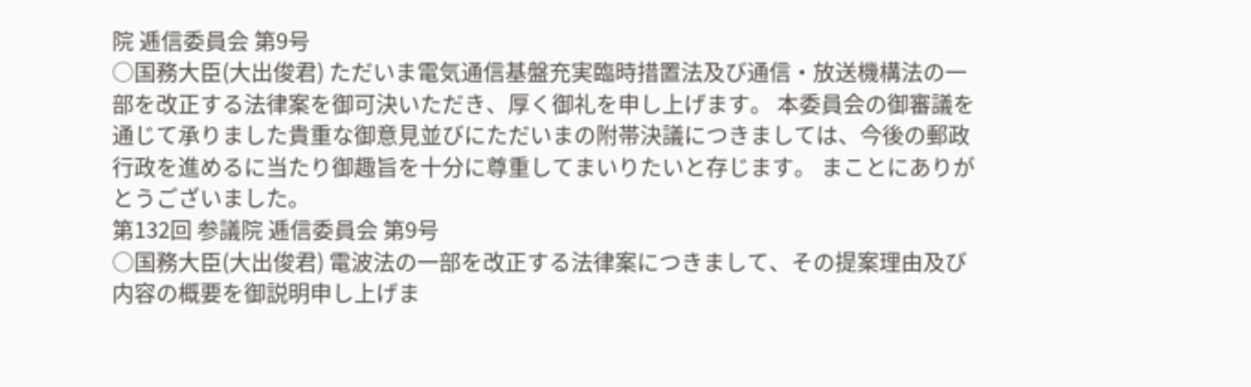院 逓信委員会 第9号
○国務大臣(大出俊君) ただいま電気通信基盤充実臨時措置法及び通信・放送機構法の一部を改正する法律案を御可決いただき、厚く御礼を申し上げます。 本委員会の御審議を通じて承りました貴重な御意見並びにただいまの附帯決議につきましては、今後の郵政行政を進めるに当たり御趣旨を十分に尊重してまいりたいと存じます。 まことにありがとうございました。
第132回 参議院 逓信委員会 第9号
○国務大臣(大出俊君) 電波法の一部を改正する法律案につきまして、その提案理由及び内容の概要を御説明申し上げま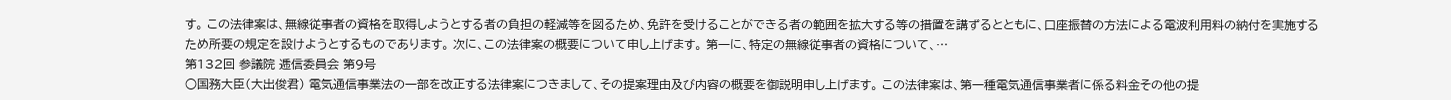す。 この法律案は、無線従事者の資格を取得しようとする者の負担の軽減等を図るため、免許を受けることができる者の範囲を拡大する等の措置を講ずるとともに、口座振替の方法による電波利用料の納付を実施するため所要の規定を設けようとするものであります。 次に、この法律案の概要について申し上げます。 第一に、特定の無線従事者の資格について、…
第132回 参議院 逓信委員会 第9号
○国務大臣(大出俊君) 電気通信事業法の一部を改正する法律案につきまして、その提案理由及び内容の概要を御説明申し上げます。 この法律案は、第一種電気通信事業者に係る料金その他の提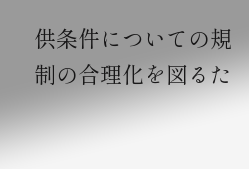供条件についての規制の合理化を図るた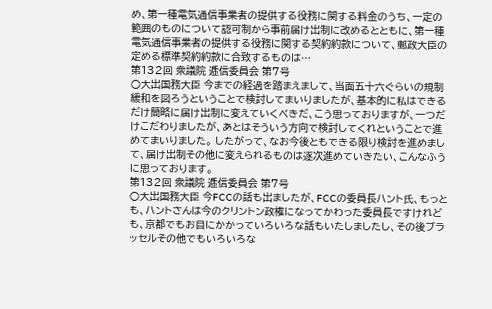め、第一種電気通信事業者の提供する役務に関する料金のうち、一定の範囲のものについて認可制から事前届け出制に改めるとともに、第一種電気通信事業者の提供する役務に関する契約約款について、郵政大臣の定める標準契約約款に合致するものは…
第132回 衆議院 逓信委員会 第7号
○大出国務大臣 今までの経過を踏まえまして、当面五十六ぐらいの規制緩和を図ろうということで検討してまいりましたが、基本的に私はできるだけ簡略に届け出制に変えていくべきだ、こう思っておりますが、一つだけこだわりましたが、あとはそういう方向で検討してくれということで進めてまいりました。 したがって、なお今後ともできる限り検討を進めまして、届け出制その他に変えられるものは逐次進めていきたい、こんなふうに思っております。
第132回 衆議院 逓信委員会 第7号
○大出国務大臣 今FCCの話も出ましたが、FCCの委員長ハント氏、もっとも、ハントさんは今のクリントン政権になってかわった委員長ですけれども、京都でもお目にかかっていろいろな話もいたしましたし、その後ブラッセルその他でもいろいろな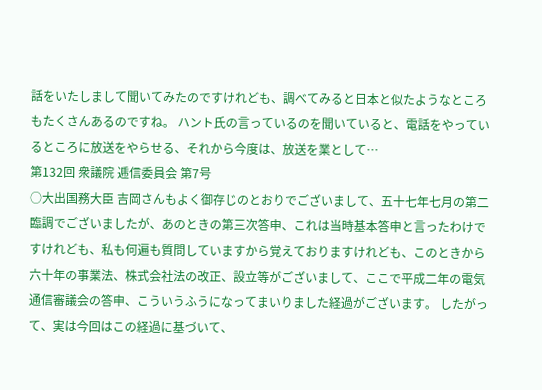話をいたしまして聞いてみたのですけれども、調べてみると日本と似たようなところもたくさんあるのですね。 ハント氏の言っているのを聞いていると、電話をやっているところに放送をやらせる、それから今度は、放送を業として…
第132回 衆議院 逓信委員会 第7号
○大出国務大臣 吉岡さんもよく御存じのとおりでございまして、五十七年七月の第二臨調でございましたが、あのときの第三次答申、これは当時基本答申と言ったわけですけれども、私も何遍も質問していますから覚えておりますけれども、このときから六十年の事業法、株式会社法の改正、設立等がございまして、ここで平成二年の電気通信審議会の答申、こういうふうになってまいりました経過がございます。 したがって、実は今回はこの経過に基づいて、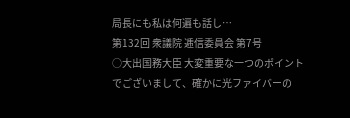局長にも私は何遍も話し…
第132回 衆議院 逓信委員会 第7号
○大出国務大臣 大変重要な一つのポイントでございまして、確かに光ファイバーの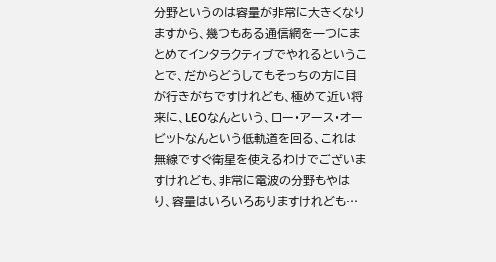分野というのは容量が非常に大きくなりますから、幾つもある通信網を一つにまとめてインタラクティブでやれるということで、だからどうしてもそっちの方に目が行きがちですけれども、極めて近い将来に、LEOなんという、ロー・アース・オービットなんという低軌道を回る、これは無線ですぐ衛星を使えるわけでございますけれども、非常に電波の分野もやはり、容量はいろいろありますけれども…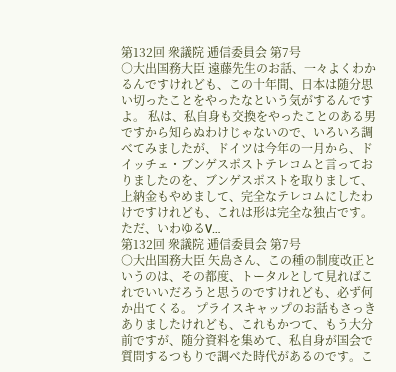第132回 衆議院 逓信委員会 第7号
○大出国務大臣 遠藤先生のお話、一々よくわかるんですけれども、この十年間、日本は随分思い切ったことをやったなという気がするんですよ。 私は、私自身も交換をやったことのある男ですから知らぬわけじゃないので、いろいろ調べてみましたが、ドイツは今年の一月から、ドイッチェ・ブンゲスポストテレコムと言っておりましたのを、ブンゲスポストを取りまして、上納金もやめまして、完全なテレコムにしたわけですけれども、これは形は完全な独占です。ただ、いわゆるV…
第132回 衆議院 逓信委員会 第7号
○大出国務大臣 矢島さん、この種の制度改正というのは、その都度、トータルとして見ればこれでいいだろうと思うのですけれども、必ず何か出てくる。 プライスキャップのお話もさっきありましたけれども、これもかつて、もう大分前ですが、随分資料を集めて、私自身が国会で質問するつもりで調べた時代があるのです。こ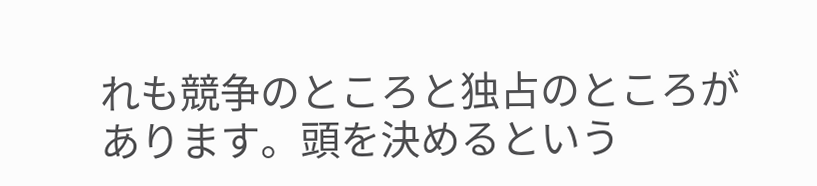れも競争のところと独占のところがあります。頭を決めるという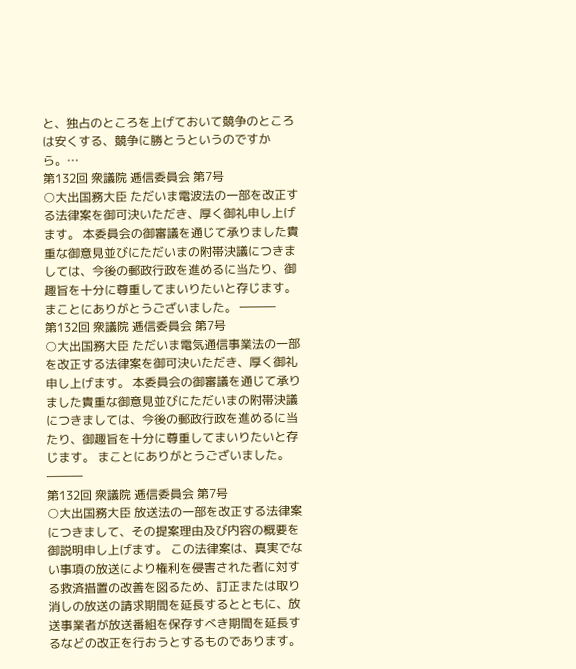と、独占のところを上げておいて競争のところは安くする、競争に勝とうというのですから。…
第132回 衆議院 逓信委員会 第7号
○大出国務大臣 ただいま電波法の一部を改正する法律案を御可決いただき、厚く御礼申し上げます。 本委員会の御審議を通じて承りました貴重な御意見並びにただいまの附帯決議につきましては、今後の郵政行政を進めるに当たり、御趣旨を十分に尊重してまいりたいと存じます。 まことにありがとうございました。 ―――
第132回 衆議院 逓信委員会 第7号
○大出国務大臣 ただいま電気通信事業法の一部を改正する法律案を御可決いただき、厚く御礼申し上げます。 本委員会の御審議を通じて承りました貴重な御意見並びにただいまの附帯決議につきましては、今後の郵政行政を進めるに当たり、御趣旨を十分に尊重してまいりたいと存じます。 まことにありがとうございました。 ―――
第132回 衆議院 逓信委員会 第7号
○大出国務大臣 放送法の一部を改正する法律案につきまして、その提案理由及び内容の概要を御説明申し上げます。 この法律案は、真実でない事項の放送により権利を侵害された者に対する救済措置の改善を図るため、訂正または取り消しの放送の請求期間を延長するとともに、放送事業者が放送番組を保存すべき期間を延長するなどの改正を行おうとするものであります。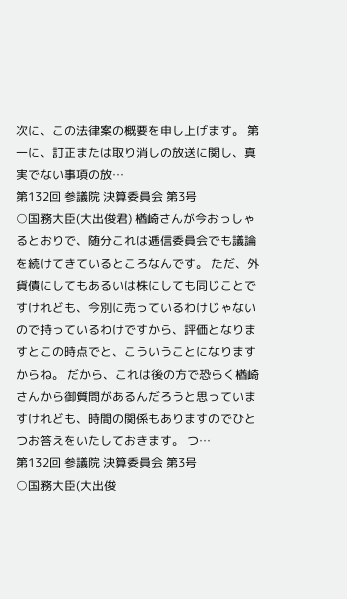次に、この法律案の概要を申し上げます。 第一に、訂正または取り消しの放送に関し、真実でない事項の放…
第132回 参議院 決算委員会 第3号
○国務大臣(大出俊君) 楢崎さんが今おっしゃるとおりで、随分これは逓信委員会でも議論を続けてきているところなんです。 ただ、外貨債にしてもあるいは株にしても同じことですけれども、今別に売っているわけじゃないので持っているわけですから、評価となりますとこの時点でと、こういうことになりますからね。 だから、これは後の方で恐らく楢崎さんから御質問があるんだろうと思っていますけれども、時間の関係もありますのでひとつお答えをいたしておきます。 つ…
第132回 参議院 決算委員会 第3号
○国務大臣(大出俊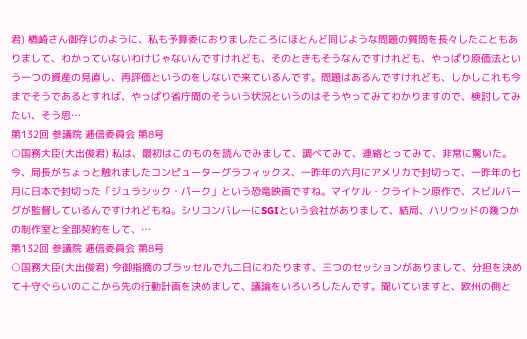君) 楢崎さん御存じのように、私も予算委におりましたころにほとんど同じような問題の質問を長々したこともありまして、わかっていないわけじゃないんですけれども、そのときもそうなんですけれども、やっぱり原価法という一つの資産の見直し、再評価というのをしないで来ているんです。問題はあるんですけれども、しかしこれも今までそうであるとすれば、やっぱり省庁間のそういう状況というのはそうやってみてわかりますので、検討してみたい、そう思…
第132回 参議院 逓信委員会 第8号
○国務大臣(大出俊君) 私は、最初はこのものを読んでみまして、調べてみて、連絡とってみて、非常に驚いた。 今、局長がちょっと触れましたコンピューターグラフィックス、一昨年の六月にアメリカで封切って、一昨年の七月に日本で封切った「ジュラシック・パーク」という恐竜映画ですね。マイケル・クライトン原作で、スビルバーグが監督しているんですけれどもね。シリコンバレーにSGIという会社がありまして、結局、ハリウッドの幾つかの制作室と全部契約をして、…
第132回 参議院 逓信委員会 第8号
○国務大臣(大出俊君) 今御指摘のブラッセルで九二日にわたります、三つのセッションがありまして、分担を決めて十守ぐらいのここから先の行動計画を決めまして、議論をいろいろしたんです。聞いていますと、欧州の側と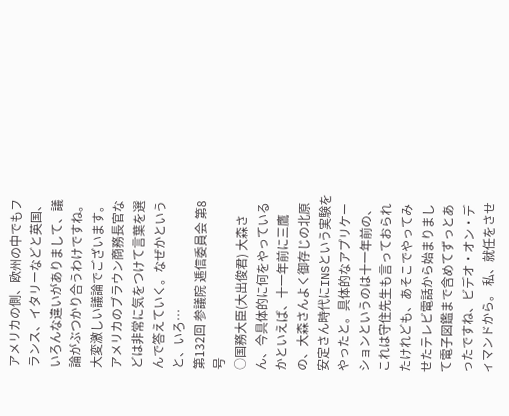アメリカの側、欧州の中でもフランス、イタリーなどと英国、いろんな違いがありまして、議論がぶつかり合うわけですね。大変激しい議論でございます。 アメリカのブラウン商務長官などは非常に気をつけて言葉を選んで答えていく。なぜかというと、いろ…
第132回 参議院 逓信委員会 第8号
○国務大臣(大出俊君) 大森さん、今具体的に何をやっているかといえば、十一年前に三鷹の、大森さんよく御存じの北原安定さん時代にINSという実験をやったと。具体的なアプリケーションというのは十一年前の、これは守住先生も言っておられたけれども、あそこでやってみせたテレビ電話から始まりまして電子図鑑まで含めてずっとあったですね、ビデオ・オン・ディマンドから。 私、就任をさせ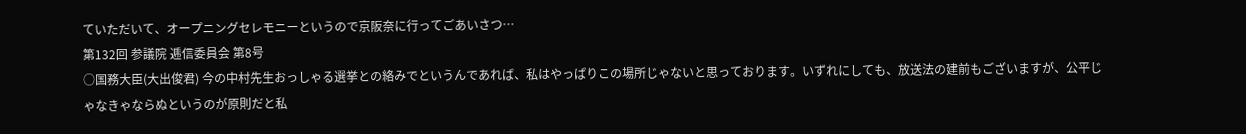ていただいて、オープニングセレモニーというので京阪奈に行ってごあいさつ…
第132回 参議院 逓信委員会 第8号
○国務大臣(大出俊君) 今の中村先生おっしゃる選挙との絡みでというんであれば、私はやっぱりこの場所じゃないと思っております。いずれにしても、放送法の建前もございますが、公平じゃなきゃならぬというのが原則だと私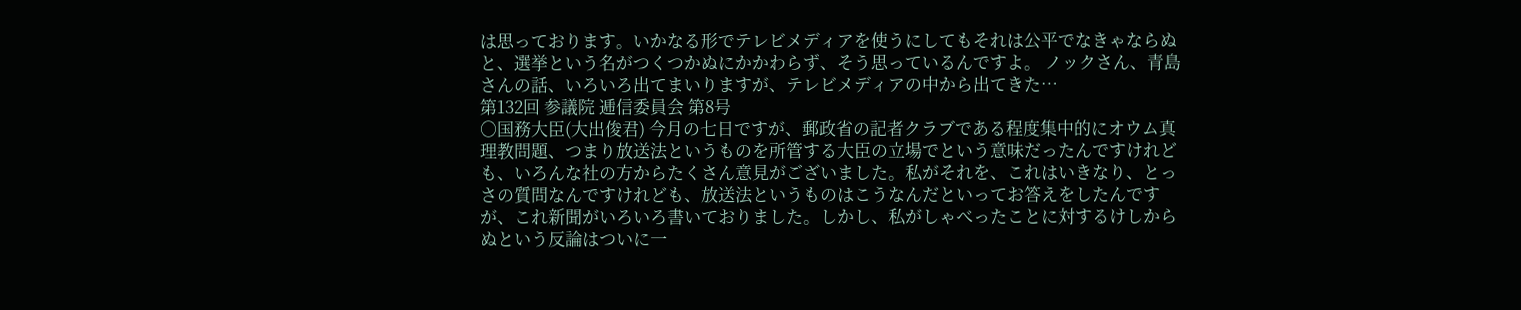は思っております。いかなる形でテレビメディアを使うにしてもそれは公平でなきゃならぬと、選挙という名がつくつかぬにかかわらず、そう思っているんですよ。 ノックさん、青島さんの話、いろいろ出てまいりますが、テレビメディアの中から出てきた…
第132回 参議院 逓信委員会 第8号
○国務大臣(大出俊君) 今月の七日ですが、郵政省の記者クラブである程度集中的にオウム真理教問題、つまり放送法というものを所管する大臣の立場でという意味だったんですけれども、いろんな社の方からたくさん意見がございました。私がそれを、これはいきなり、とっさの質問なんですけれども、放送法というものはこうなんだといってお答えをしたんですが、これ新聞がいろいろ書いておりました。しかし、私がしゃべったことに対するけしからぬという反論はついに一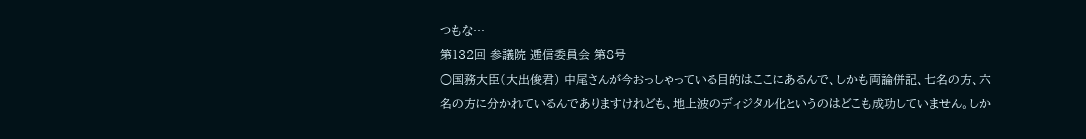つもな…
第132回 参議院 逓信委員会 第8号
○国務大臣(大出俊君) 中尾さんが今おっしゃっている目的はここにあるんで、しかも両論併記、七名の方、六名の方に分かれているんでありますけれども、地上波のディジタル化というのはどこも成功していません。しか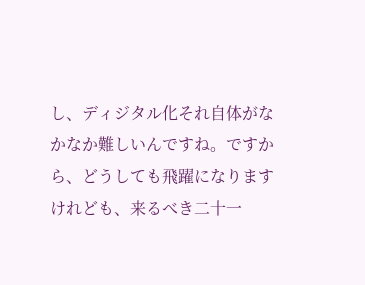し、ディジタル化それ自体がなかなか難しいんですね。ですから、どうしても飛躍になりますけれども、来るべき二十一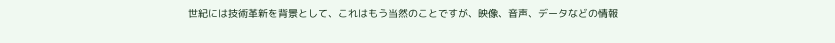世紀には技術革新を背景として、これはもう当然のことですが、映像、音声、データなどの情報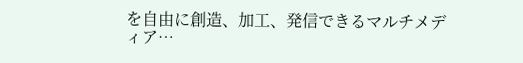を自由に創造、加工、発信できるマルチメディア…